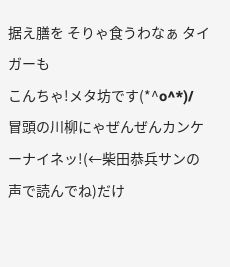据え膳を そりゃ食うわなぁ タイガーも
こんちゃ!メタ坊です(*^o^*)/
冒頭の川柳にゃぜんぜんカンケーナイネッ!(←柴田恭兵サンの声で読んでね)だけ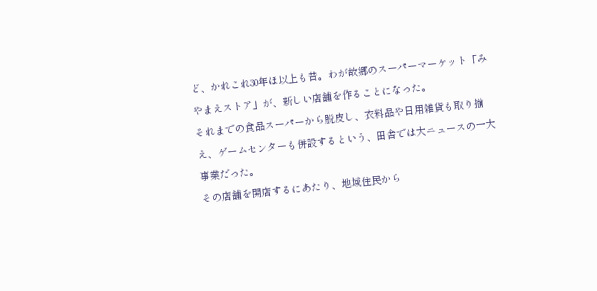ど、かれこれ30年ほ以上も昔。わが故郷のスーパーマーケット「みやまえストア」が、新しい店舗を作ることになった。
それまでの食品スーパーから脱皮し、衣料品や日用雑貨も取り揃え、ゲームセンターも併設するという、田舎では大ニュースの一大事業だった。
その店舗を開店するにあたり、地域住民から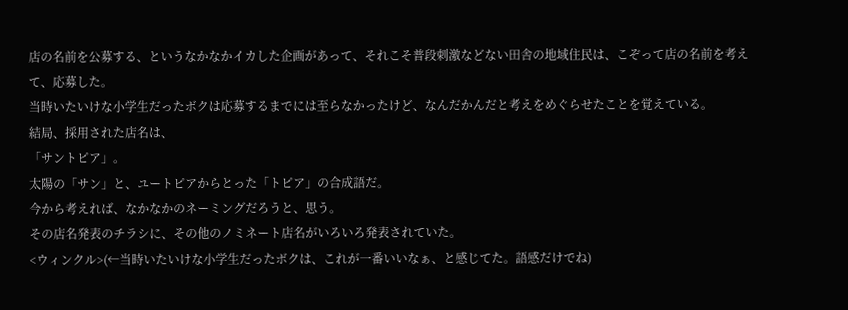店の名前を公募する、というなかなかイカした企画があって、それこそ普段刺激などない田舎の地域住民は、こぞって店の名前を考えて、応募した。
当時いたいけな小学生だったボクは応募するまでには至らなかったけど、なんだかんだと考えをめぐらせたことを覚えている。
結局、採用された店名は、
「サントピア」。
太陽の「サン」と、ユートピアからとった「トピア」の合成語だ。
今から考えれば、なかなかのネーミングだろうと、思う。
その店名発表のチラシに、その他のノミネート店名がいろいろ発表されていた。
<ウィンクル>(←当時いたいけな小学生だったボクは、これが一番いいなぁ、と感じてた。語感だけでね)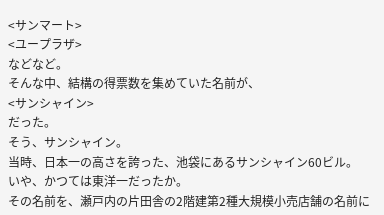<サンマート>
<ユープラザ>
などなど。
そんな中、結構の得票数を集めていた名前が、
<サンシャイン>
だった。
そう、サンシャイン。
当時、日本一の高さを誇った、池袋にあるサンシャイン60ビル。
いや、かつては東洋一だったか。
その名前を、瀬戸内の片田舎の2階建第2種大規模小売店舗の名前に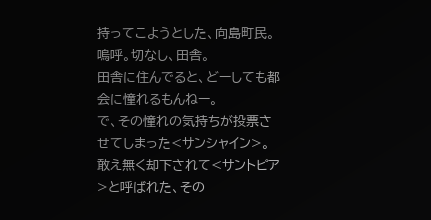持ってこようとした、向島町民。
嗚呼。切なし、田舎。
田舎に住んでると、どーしても都会に憧れるもんねー。
で、その憧れの気持ちが投票させてしまった<サンシャイン>。
敢え無く却下されて<サントピア>と呼ばれた、その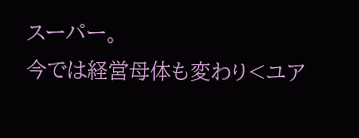スーパー。
今では経営母体も変わり<ユア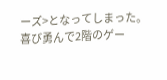ーズ>となってしまった。
喜び勇んで2階のゲー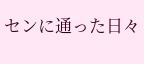センに通った日々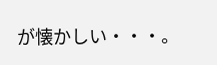が懐かしい・・・。